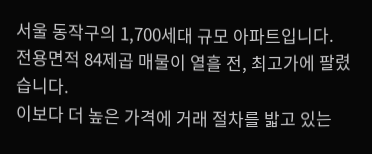서울 동작구의 1,700세대 규모 아파트입니다.
전용면적 84제곱 매물이 열흘 전, 최고가에 팔렸습니다.
이보다 더 높은 가격에 거래 절차를 밟고 있는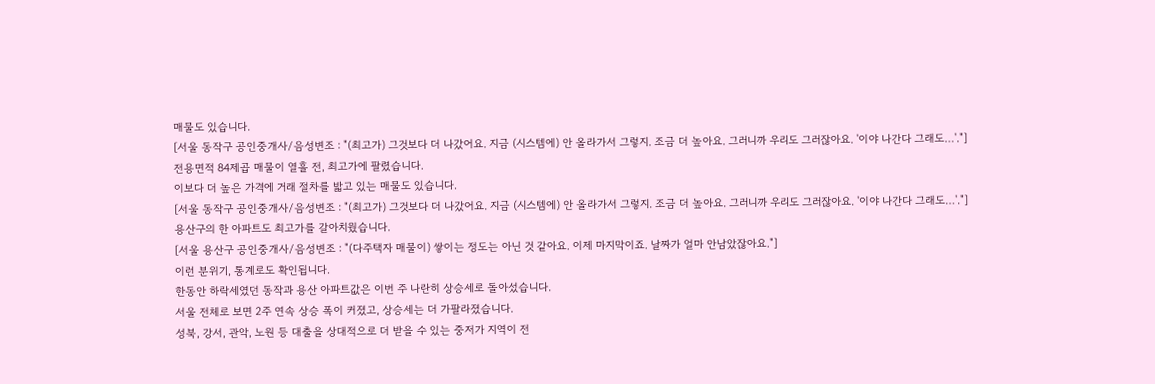매물도 있습니다.
[서울 동작구 공인중개사/음성변조 : "(최고가) 그것보다 더 나갔어요. 지금 (시스템에) 안 올라가서 그렇지. 조금 더 높아요. 그러니까 우리도 그러잖아요. '이야 나간다 그래도…'."]
전용면적 84제곱 매물이 열흘 전, 최고가에 팔렸습니다.
이보다 더 높은 가격에 거래 절차를 밟고 있는 매물도 있습니다.
[서울 동작구 공인중개사/음성변조 : "(최고가) 그것보다 더 나갔어요. 지금 (시스템에) 안 올라가서 그렇지. 조금 더 높아요. 그러니까 우리도 그러잖아요. '이야 나간다 그래도…'."]
용산구의 한 아파트도 최고가를 갈아치웠습니다.
[서울 용산구 공인중개사/음성변조 : "(다주택자 매물이) 쌓이는 정도는 아닌 것 같아요. 이제 마지막이죠. 날짜가 얼마 안남았잖아요."]
이런 분위기, 통계로도 확인됩니다.
한동안 하락세였던 동작과 용산 아파트값은 이번 주 나란히 상승세로 돌아섰습니다.
서울 전체로 보면 2주 연속 상승 폭이 커졌고, 상승세는 더 가팔라졌습니다.
성북, 강서, 관악, 노원 등 대출을 상대적으로 더 받을 수 있는 중저가 지역이 전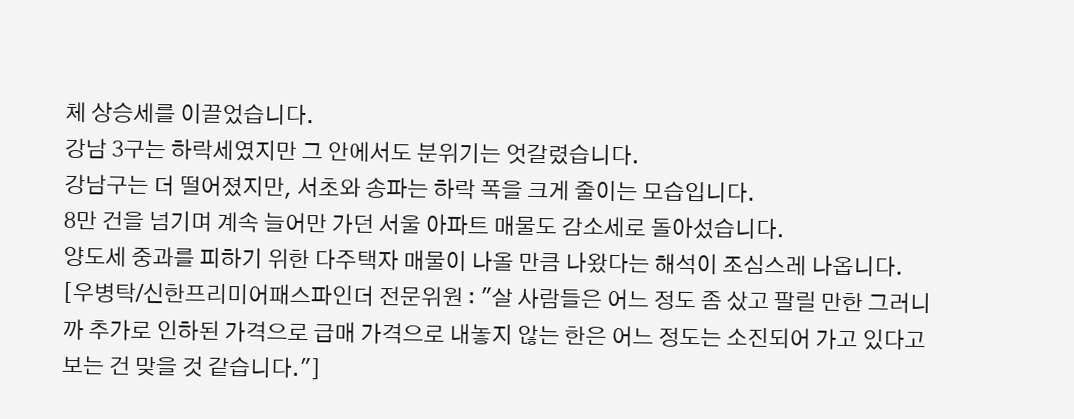체 상승세를 이끌었습니다.
강남 3구는 하락세였지만 그 안에서도 분위기는 엇갈렸습니다.
강남구는 더 떨어졌지만, 서초와 송파는 하락 폭을 크게 줄이는 모습입니다.
8만 건을 넘기며 계속 늘어만 가던 서울 아파트 매물도 감소세로 돌아섰습니다.
양도세 중과를 피하기 위한 다주택자 매물이 나올 만큼 나왔다는 해석이 조심스레 나옵니다.
[우병탁/신한프리미어패스파인더 전문위원 : "살 사람들은 어느 정도 좀 샀고 팔릴 만한 그러니까 추가로 인하된 가격으로 급매 가격으로 내놓지 않는 한은 어느 정도는 소진되어 가고 있다고 보는 건 맞을 것 같습니다."]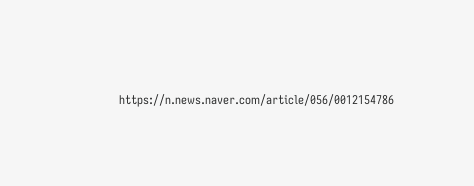https://n.news.naver.com/article/056/0012154786